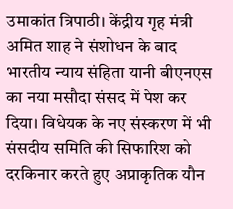उमाकांत त्रिपाठी। केंद्रीय गृह मंत्री अमित शाह ने संशोधन के बाद भारतीय न्याय संहिता यानी बीएनएस का नया मसौदा संसद में पेश कर दिया। विधेयक के नए संस्करण में भी संसदीय समिति की सिफारिश को दरकिनार करते हुए अप्राकृतिक यौन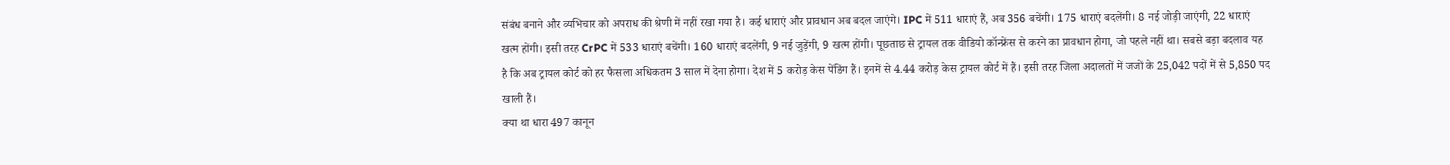संबंध बनाने और व्यभिचार को अपराध की श्रेणी में नहीं रखा गया है। कई धाराएं और प्रावधान अब बदल जाएंगे। IPC में 511 धाराएं हैं, अब 356 बचेंगी। 175 धाराएं बदलेंगी। 8 नई जोड़ी जाएंगी, 22 धाराएं खत्म होंगी। इसी तरह CrPC में 533 धाराएं बचेंगी। 160 धाराएं बदलेंगी, 9 नई जुड़ेंगी, 9 खत्म होंगी। पूछताछ से ट्रायल तक वीडियो कॉन्फ्रेंस से करने का प्रावधान होगा, जो पहले नहीं था। सबसे बड़ा बदलाव यह है कि अब ट्रायल कोर्ट को हर फैसला अधिकतम 3 साल में देना होगा। देश में 5 करोड़ केस पेंडिंग हैं। इनमें से 4.44 करोड़ केस ट्रायल कोर्ट में हैं। इसी तरह जिला अदालतों में जजों के 25,042 पदों में से 5,850 पद खाली हैं।
क्या था धारा 497 कानून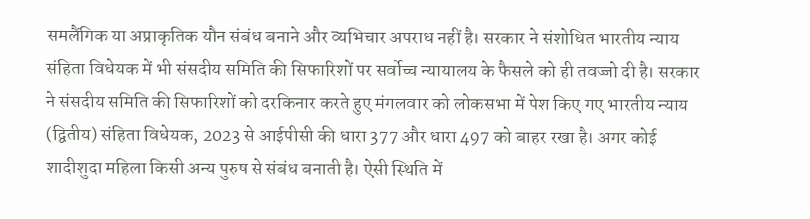समलैंगिक या अप्राकृतिक यौन संबंध बनाने और व्यभिचार अपराध नहीं है। सरकार ने संशोधित भारतीय न्याय संहिता विधेयक में भी संसदीय समिति की सिफारिशों पर सर्वोच्च न्यायालय के फैसले को ही तवज्जो दी है। सरकार ने संसदीय समिति की सिफारिशों को दरकिनार करते हुए मंगलवार को लोकसभा में पेश किए गए भारतीय न्याय (द्वितीय) संहिता विधेयक, 2023 से आईपीसी की धारा 377 और धारा 497 को बाहर रखा है। अगर कोई शादीशुदा महिला किसी अन्य पुरुष से संबंध बनाती है। ऐसी स्थिति में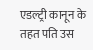एडल्ट्री कानून के तहत पति उस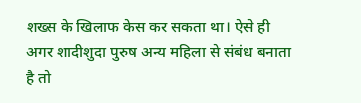शख्स के खिलाफ केस कर सकता था। ऐसे ही अगर शादीशुदा पुरुष अन्य महिला से संबंध बनाता है तो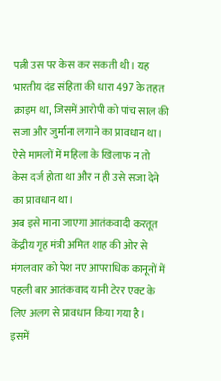पत्नी उस पर केस कर सकती थी। यह भारतीय दंड संहिता की धारा 497 के तहत क्राइम था, जिसमें आरोपी को पांच साल की सजा और जुर्माना लगाने का प्रावधान था। ऐसे मामलों में महिला के खिलाफ न तो केस दर्ज होता था और न ही उसे सजा देने का प्रावधान था।
अब इसे माना जाएगा आतंकवादी करतूत
केंद्रीय गृह मंत्री अमित शाह की ओर से मंगलवार को पेश नए आपराधिक कानूनों में पहली बार आतंकवाद यानी टेरर एक्ट के लिए अलग से प्रावधान किया गया है। इसमें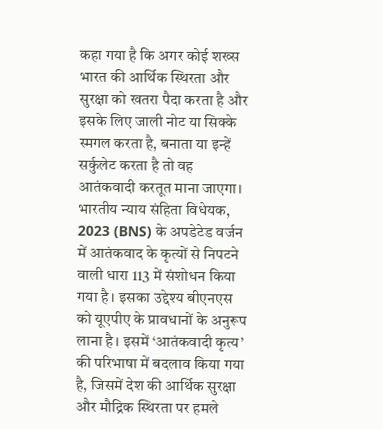कहा गया है कि अगर कोई शख्स भारत की आर्थिक स्थिरता और सुरक्षा को खतरा पैदा करता है और इसके लिए जाली नोट या सिक्के स्मगल करता है, बनाता या इन्हें सर्कुलेट करता है तो वह आतंकवादी करतूत माना जाएगा। भारतीय न्याय संहिता विधेयक, 2023 (BNS) के अपडेटेड वर्जन में आतंकवाद के कृत्यों से निपटने वाली धारा 113 में संशोधन किया गया है। इसका उद्देश्य बीएनएस को यूएपीए के प्रावधानों के अनुरूप लाना है। इसमें ‘आतंकवादी कृत्य’ की परिभाषा में बदलाव किया गया है, जिसमें देश की आर्थिक सुरक्षा और मौद्रिक स्थिरता पर हमले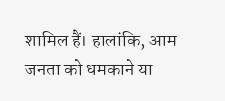शामिल हैं। हालांकि, आम जनता को धमकाने या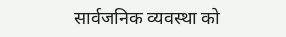सार्वजनिक व्यवस्था को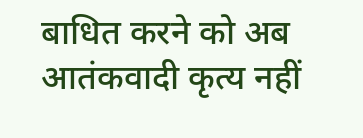बाधित करने को अब आतंकवादी कृत्य नहीं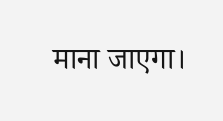माना जाएगा।